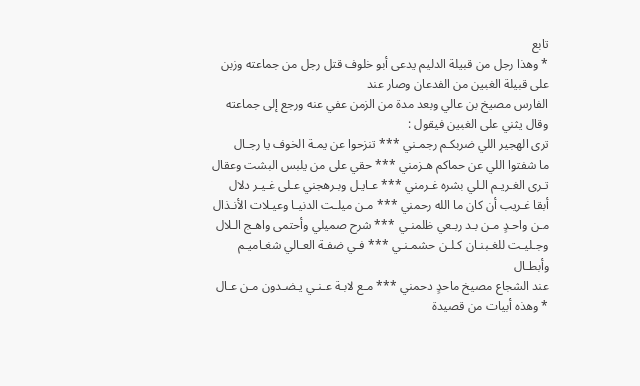تابع
* وهذا رجل من قبيلة الدليم يدعى أبو خلوف قتل رجل من جماعته وزبن على قبيلة الغبين من الفدعان وصار عند
الفارس مصيخ بن عالي وبعد مدة من الزمن عفي عنه ورجع إلى جماعته وقال يثني على الغبين فيقول :
ترى الهجير اللي ضربكـم رجمـني *** تنزحوا عن يمـة الخوف يا رجـال
ما شفتوا اللي عن حماكم هـزمني *** حقي على من يلبس البشت وعقال
تـرى الغـريـم الـلي بشره غـرمني *** عـايـل وبـرهجني عـلى غـيـر دلال
أبقا غـريب أن كان ما الله رحمني *** مـن ميلـت الدنيـا وعيـلات الأنـذال
مـن واحـدٍ مـن بـد ربـعي ظلمنـي *** شرح صميلي وأحتمى واهـج الـلال
وجـليـت للغـبنـان كـلـن حشمـنـي *** فـي ضفـة العـالي شغـاميـم وأبطـال
عند الشجاع مصيخ ماحدٍ دحمني *** مـع لابـة عـنـي يـضـدون مـن عـال
* وهذه أبيات من قصيدة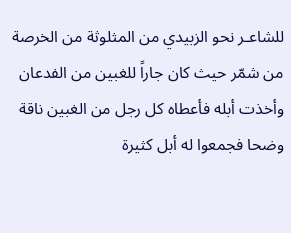للشاعـر نحو الزبيدي من المثلوثة من الخرصة من شمّر حيث كان جاراً للغبين من الفدعان
وأخذت أبله فأعطاه كل رجل من الغبين ناقة وضحا فجمعوا له أبل كثيرة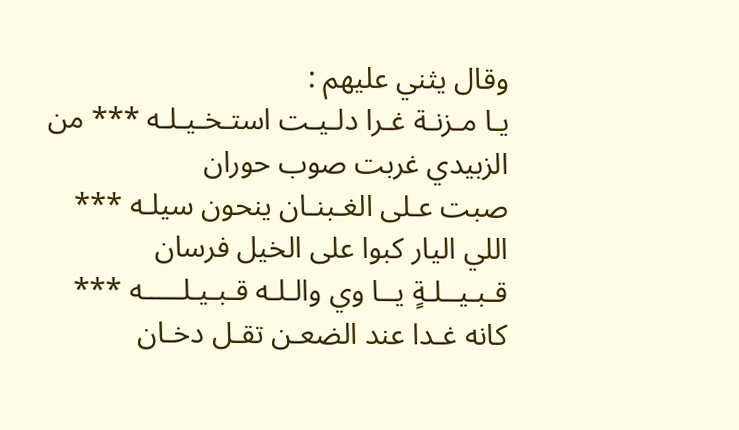وقال يثني عليهم :
يـا مـزنـة غـرا دلـيـت استـخـيـلـه *** من الزبيدي غربت صوب حوران
صبت عـلى الغـبنـان ينحون سيلـه *** اللي اليار كبوا على الخيل فرسان
قـبـيــلـةٍ يــا وي والـلـه قـبـيـلـــــه *** كانه غـدا عند الضعـن تقـل دخـان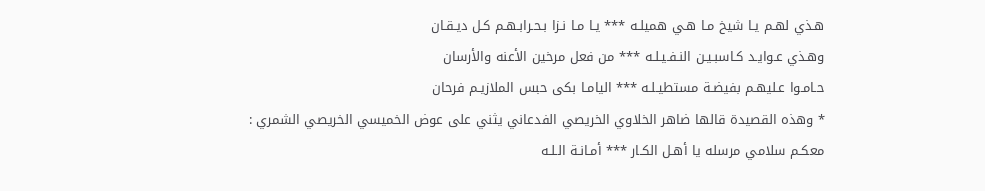هـذي لهـم يـا شيخ مـا هـي هميلـه *** يـا مـا نـزا بـحـرابـهـم كـل ديـقـان
وهـذي عـوايـد كـاسبـيـن النـفـيـلـه *** من فعل مرخين الأعنه والأرسان
حـامـوا عـليهـم بفيضـة مستطيـلـه *** اليامـا بكى حبس الملازيـم فرحان
* وهذه القصيدة قالها ضاهر الخلاوي الخريصي الفدعاني يثني على عوض الخميسي الخريصي الشمري :
معكـم سلامي مرسله يا أهـل الكـار *** أمـانـة الـلـه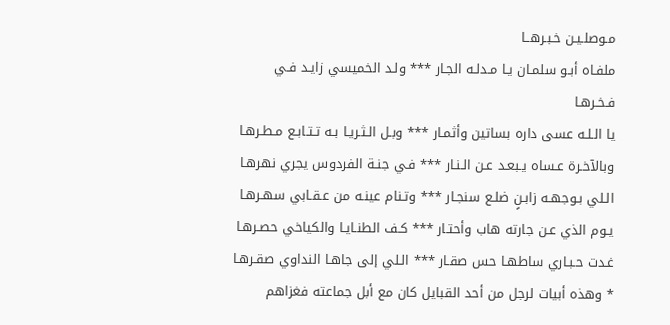مـوصلـيـن خـبـرهــا
ملفـاه أبـو سلمـان يـا مـدلـه الجـار *** ولـد الخميسي زايـد فـي فـخـرهـا
يا الـلـه عسى داره بساتين وأثمـار *** وبـل الـثـريـا بـه تـتـابـع مـطـرهـا
وبالآخـرة عـساه يـبعـد عـن الـنـار *** فـي جنـة الفردوس يجري نهرهـا
الـلي بـوجهـه زابـنٍ ضلـع سنجـار *** وتـنام عينـه من عـقـابي سهـرهـا
يـوم الذي عـن جارته هاب وأحتـار *** كـف الطنـايـا والكياخي حصـرهـا
غـدت حـبـاري ساطهـا حس صقـار *** الـلي إلى جاهـا النداوي صقـرهـا
* وهذه أبيات لرجل من أحد القبايل كان مع أبل جماعته فغزاهم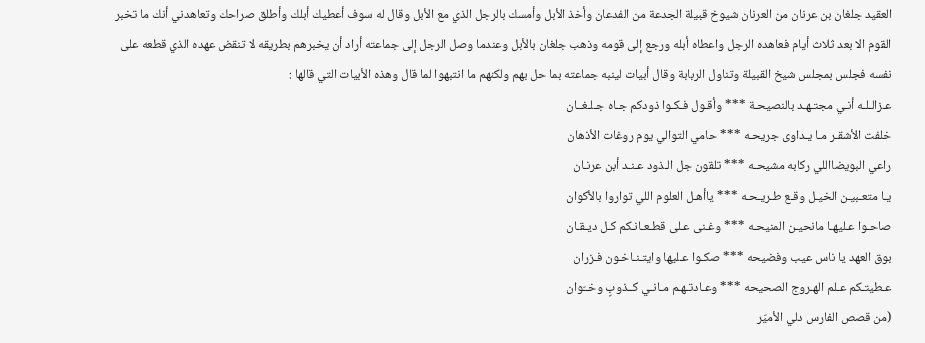العقيد جلغان بن عرنان من العرنان شيوخ قبيلة الجدعة من الفدعان وأخذ الأبل وأمسك بالرجل الذي مع الأبل وقال له سوف أعطيك أبلك وأطلق صراحك وتعاهدني أنك ما تخبر القوم الا بعد ثلاث أيام فعاهده الرجل واعطاه أبله ورجع إلى قومه وذهب جلغان بالأبل وعندما وصل الرجل إلى جماعته أراد أن يخبرهم بطريقه لا تنقض عهده الذي قطعه على نفسه فجلس بمجلس شيخ القبيلة وتناول الربابة وقال أبيات لينبه جماعته بما حل بهم ولكنهم ما انتبهوا لما قال وهذه الأبيات التي قالها :
عـزالـلـه أنـي مجتـهـد بالنصيحـة *** وأقـول فـكـوا ذودكم جـاه جـلـغــان
خلفت الأشقـر مـا يـداوى جريحـه *** حامي التوالي يوم روغات الأذهان
راعي البويضااللي ركابه مشيحـه *** تلقون جل الـذود عـنـد أبن عرنـان
يـا متعـبيـن الخيـل وقـع طـريـحـه *** ياأهـل العلوم اللي تواروا بالأكوان
صاحـوا عـليهـا مانحيـن المنيحـه *** وغـنى عـلى قطـعـانـكم كـل ديـقـان
بوق العهد يا ناس عيب وفضيحه *** صكـوا عـليها وايتـنـاخـون فـزران
عـطيتـكم عـلم الهـروج الصحيحه *** وعـادتـهـم مـانـي كــذوبٍ وخــّوان
(من قصص الفارس دلي الأميّر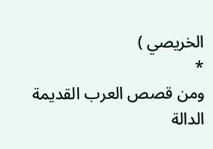الخريصي )
*
ومن قصص العرب القديمة الدالة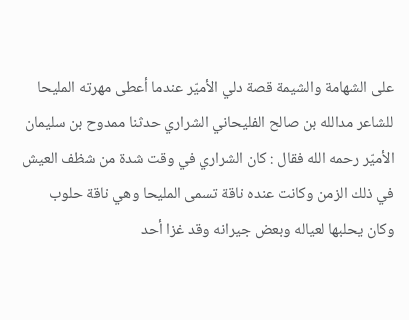على الشهامة والشيمة قصة دلي الأميّر عندما أعطى مهرته المليحا للشاعر مدالله بن صالح الفليحاني الشراري حدثنا ممدوح بن سليمان الأميّر رحمه الله فقال : كان الشراري في وقت شدة من شظف العيش في ذلك الزمن وكانت عنده ناقة تسمى المليحا وهي ناقة حلوب وكان يحلبها لعياله وبعض جيرانه وقد غزا أحد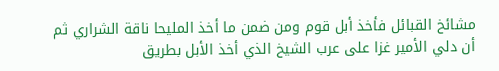مشائخ القبائل فأخذ أبل قوم ومن ضمن ما أخذ المليحا ناقة الشراري ثم أن دلي الأمير غزا على عرب الشيخ الذي أخذ الأبل بطريق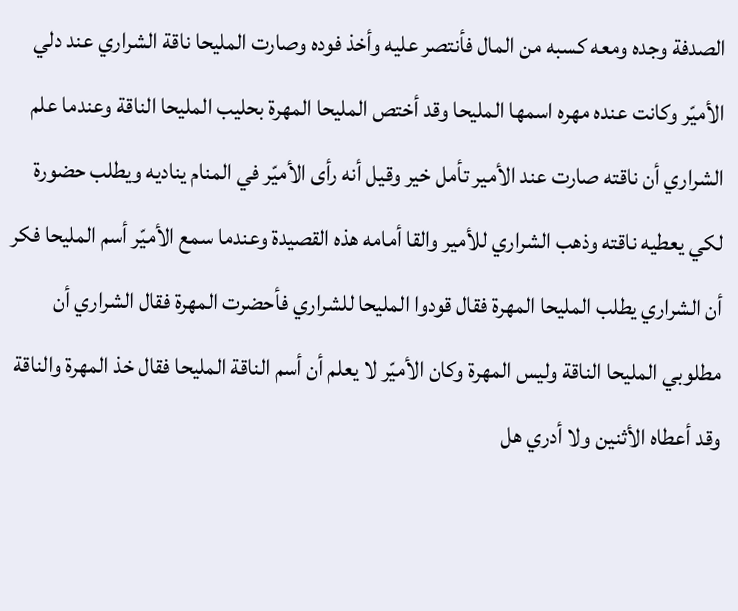الصدفة وجده ومعه كسبه من المال فأنتصر عليه وأخذ فوده وصارت المليحا ناقة الشراري عند دلي الأميّر وكانت عنده مهره اسمها المليحا وقد أختص المليحا المهرة بحليب المليحا الناقة وعندما علم الشراري أن ناقته صارت عند الأمير تأمل خير وقيل أنه رأى الأميّر في المنام يناديه ويطلب حضورة لكي يعطيه ناقته وذهب الشراري للأمير والقا أمامه هذه القصيدة وعندما سمع الأميّر أسم المليحا فكر أن الشراري يطلب المليحا المهرة فقال قودوا المليحا للشراري فأحضرت المهرة فقال الشراري أن مطلوبي المليحا الناقة وليس المهرة وكان الأميّر لا يعلم أن أسم الناقة المليحا فقال خذ المهرة والناقة وقد أعطاه الأثنين ولا أدري هل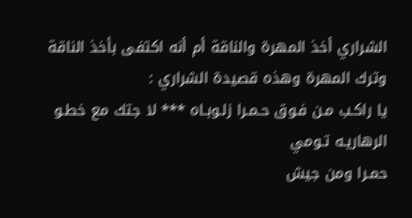الشراري أخذ المهرة والناقة أم أنه اكتفى بأخذ الناقة وترك المهرة وهذه قصيدة الشراري :
يا راكـب مـن فـوق حـمـرا زلـوبـاه *** لا جتك مع خطـو الرهاريـه تـومي
حمـرا ومن جيش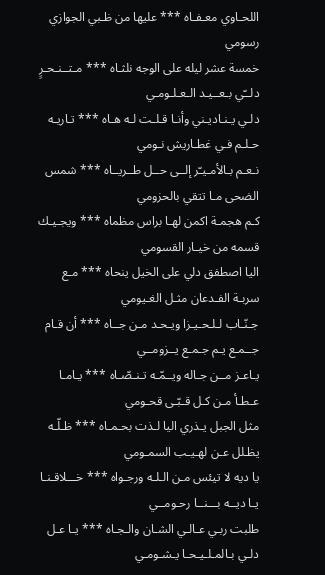اللحـاوي معـفـاه *** عليها من ظـبي الجوازي رسومي
خمسة عشر ليله على الوجه نلثـاه *** مـتــنـحـرٍ دلــّي بـعــيـد الـعـلـومـي
دلـي يـنـاديـني وأنـا قـلـت لـه هـاه *** تـاريـه حـلـم فـي غطـاريش نـومي
نـعـم بـالأمـيـّر إلــى حــل طــريــاه *** شمس الضحى مـا تتقي بالحزومي
كـم هجمـة اكمن لهـا براس مظماه *** ويجـيـك قسمه من خيـار القسومي
اليا اصطفق دلي على الخيل ينحاه *** مـع سربـة الفـدعان مثـل الغـيومي
جـنّـاب لـلـحـيـزا ويـحـد مـن جــاه *** أن قـام جــمـع يـم جـمـع يــزومــي
يـاعـز مــن جـاله ويــمّـه تـنـصّـاه *** يـامـا عـطـأ مـن كـل قـبّـى قحـومي
مثل الجبل يـذري اليا لـذت بحـمـاه *** ظـلّـه يظـلل عـن لهـيـب السمـومي
يا ديه لا تيئس مـن الـلـه ورجـواه *** خـــلاقـنـا يـا ديــه بـــنــا رحـومــي
طلبت ربـي عـالـي الشـان والـجـاه *** يـا عـل دلـي بـالمـلـيـحـا يـشـومـي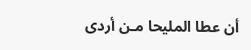أن عطا المليحا مـن أردى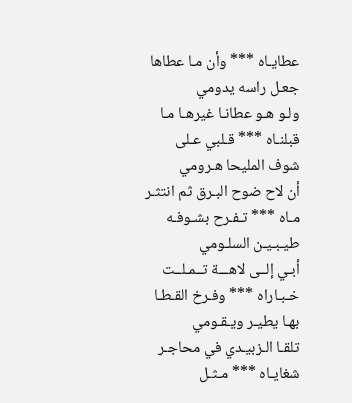عطايـاه *** وأن مـا عطاها جعـل راسه يدومي
ولـو هـو عطانـا غيرهـا مـا قبلنـاه *** قـلبي عـلى شوف المليحا هـرومي
أن لاح ضوح البـرق ثم انتثـر مـاه *** تـفـرح بشـوفـه طيـبـيـن السلـومي
أبـي إلــى لاهـــة تــمـلــت خـبـاراه *** وفـرخ القـطـا بهـا يطيـر ويـقـومي
تلقـا الـزبيـدي في محاجـر شغايـاه *** مـثـل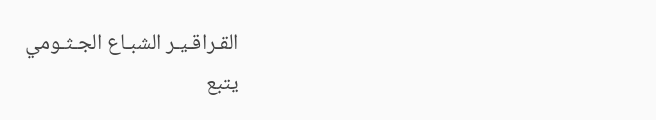القـراقـيـر الشبـاع الجـثـومي
يتبع